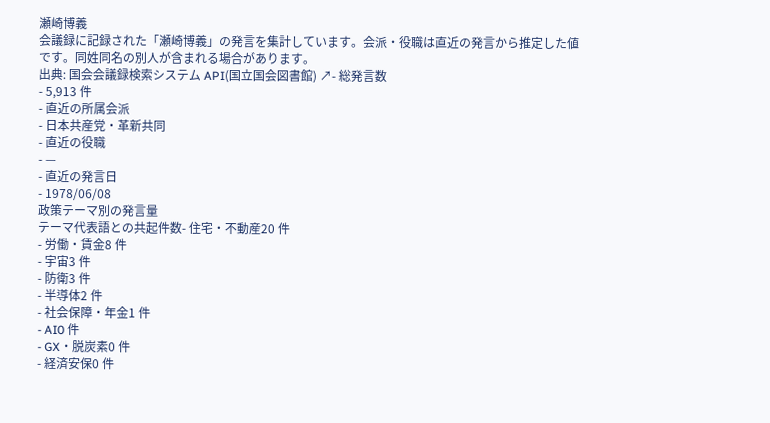瀬崎博義
会議録に記録された「瀬崎博義」の発言を集計しています。会派・役職は直近の発言から推定した値です。同姓同名の別人が含まれる場合があります。
出典: 国会会議録検索システム API(国立国会図書館) ↗- 総発言数
- 5,913 件
- 直近の所属会派
- 日本共産党・革新共同
- 直近の役職
- —
- 直近の発言日
- 1978/06/08
政策テーマ別の発言量
テーマ代表語との共起件数- 住宅・不動産20 件
- 労働・賃金8 件
- 宇宙3 件
- 防衛3 件
- 半導体2 件
- 社会保障・年金1 件
- AI0 件
- GX・脱炭素0 件
- 経済安保0 件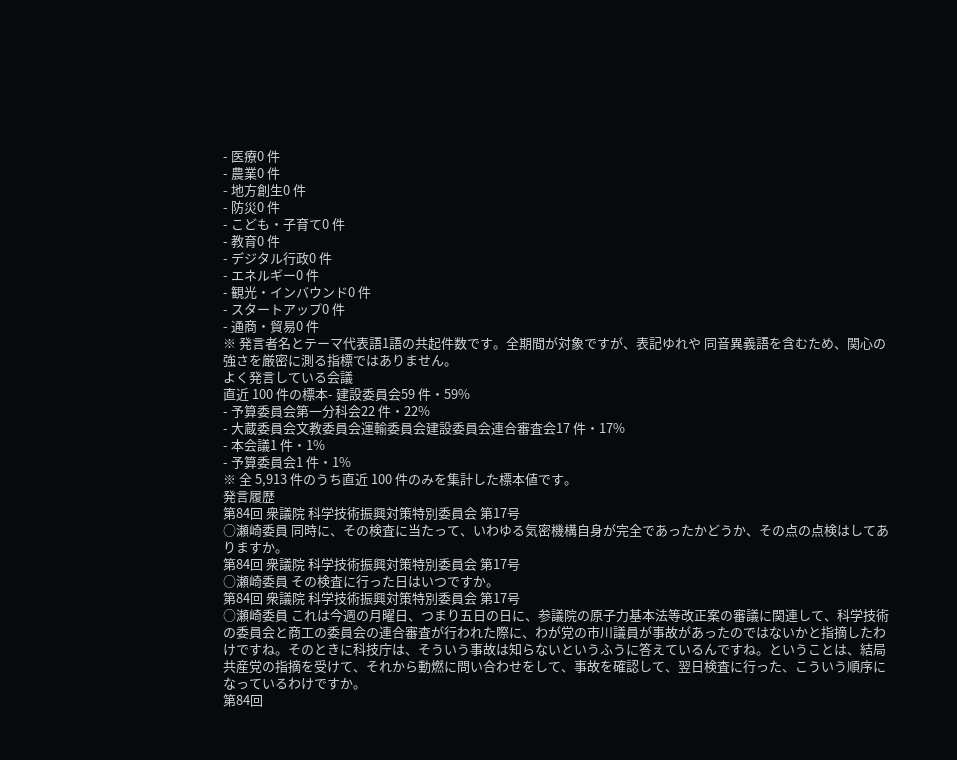- 医療0 件
- 農業0 件
- 地方創生0 件
- 防災0 件
- こども・子育て0 件
- 教育0 件
- デジタル行政0 件
- エネルギー0 件
- 観光・インバウンド0 件
- スタートアップ0 件
- 通商・貿易0 件
※ 発言者名とテーマ代表語1語の共起件数です。全期間が対象ですが、表記ゆれや 同音異義語を含むため、関心の強さを厳密に測る指標ではありません。
よく発言している会議
直近 100 件の標本- 建設委員会59 件・59%
- 予算委員会第一分科会22 件・22%
- 大蔵委員会文教委員会運輸委員会建設委員会連合審査会17 件・17%
- 本会議1 件・1%
- 予算委員会1 件・1%
※ 全 5,913 件のうち直近 100 件のみを集計した標本値です。
発言履歴
第84回 衆議院 科学技術振興対策特別委員会 第17号
○瀬崎委員 同時に、その検査に当たって、いわゆる気密機構自身が完全であったかどうか、その点の点検はしてありますか。
第84回 衆議院 科学技術振興対策特別委員会 第17号
○瀬崎委員 その検査に行った日はいつですか。
第84回 衆議院 科学技術振興対策特別委員会 第17号
○瀬崎委員 これは今週の月曜日、つまり五日の日に、参議院の原子力基本法等改正案の審議に関連して、科学技術の委員会と商工の委員会の連合審査が行われた際に、わが党の市川議員が事故があったのではないかと指摘したわけですね。そのときに科技庁は、そういう事故は知らないというふうに答えているんですね。ということは、結局共産党の指摘を受けて、それから動燃に問い合わせをして、事故を確認して、翌日検査に行った、こういう順序になっているわけですか。
第84回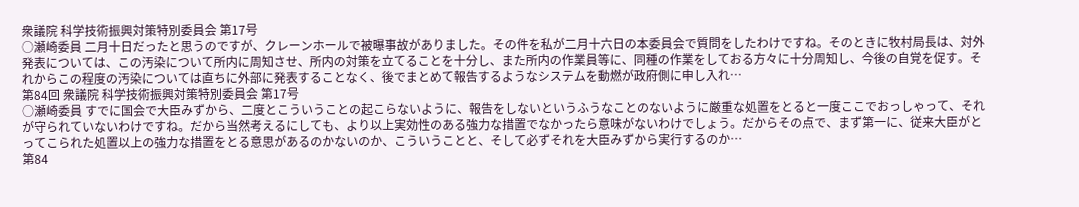衆議院 科学技術振興対策特別委員会 第17号
○瀬崎委員 二月十日だったと思うのですが、クレーンホールで被曝事故がありました。その件を私が二月十六日の本委員会で質問をしたわけですね。そのときに牧村局長は、対外発表については、この汚染について所内に周知させ、所内の対策を立てることを十分し、また所内の作業員等に、同種の作業をしておる方々に十分周知し、今後の自覚を促す。それからこの程度の汚染については直ちに外部に発表することなく、後でまとめて報告するようなシステムを動燃が政府側に申し入れ…
第84回 衆議院 科学技術振興対策特別委員会 第17号
○瀬崎委員 すでに国会で大臣みずから、二度とこういうことの起こらないように、報告をしないというふうなことのないように厳重な処置をとると一度ここでおっしゃって、それが守られていないわけですね。だから当然考えるにしても、より以上実効性のある強力な措置でなかったら意味がないわけでしょう。だからその点で、まず第一に、従来大臣がとってこられた処置以上の強力な措置をとる意思があるのかないのか、こういうことと、そして必ずそれを大臣みずから実行するのか…
第84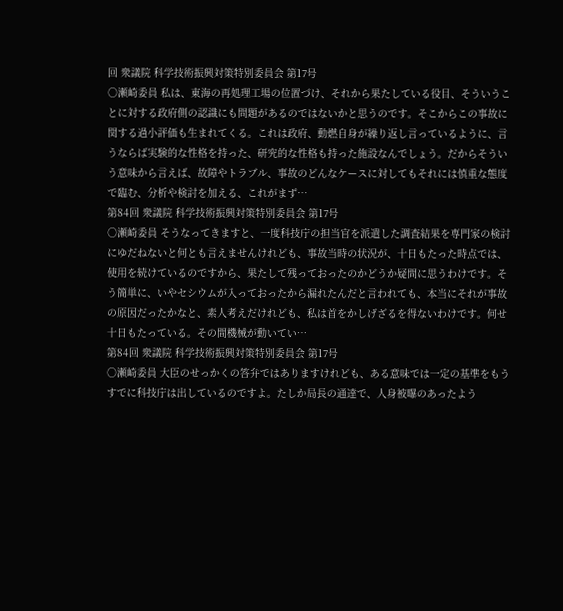回 衆議院 科学技術振興対策特別委員会 第17号
○瀬崎委員 私は、東海の再処理工場の位置づけ、それから果たしている役目、そういうことに対する政府側の認識にも問題があるのではないかと思うのです。そこからこの事故に関する過小評価も生まれてくる。これは政府、動燃自身が繰り返し言っているように、言うならば実験的な性格を持った、研究的な性格も持った施設なんでしょう。だからそういう意味から言えば、故障やトラブル、事故のどんなケースに対してもそれには慎重な態度で臨む、分析や検討を加える、これがまず…
第84回 衆議院 科学技術振興対策特別委員会 第17号
○瀬崎委員 そうなってきますと、一度科技庁の担当官を派遣した調査結果を専門家の検討にゆだねないと何とも言えませんけれども、事故当時の状況が、十日もたった時点では、使用を続けているのですから、果たして残っておったのかどうか疑問に思うわけです。そう簡単に、いやセシウムが入っておったから漏れたんだと言われても、本当にそれが事故の原因だったかなと、素人考えだけれども、私は首をかしげざるを得ないわけです。何せ十日もたっている。その間機械が動いてい…
第84回 衆議院 科学技術振興対策特別委員会 第17号
○瀬崎委員 大臣のせっかくの答弁ではありますけれども、ある意味では一定の基準をもうすでに科技庁は出しているのですよ。たしか局長の通達で、人身被曝のあったよう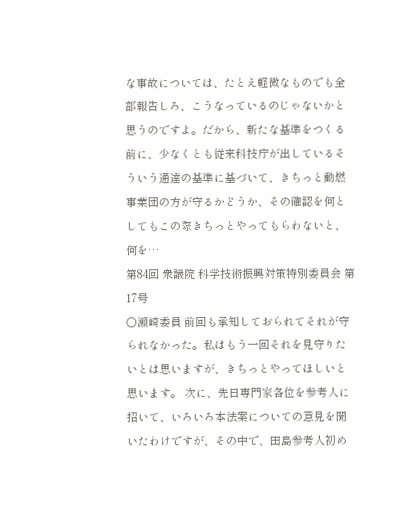な事故については、たとえ軽微なものでも全部報告しろ、こうなっているのじゃないかと思うのですよ。だから、新たな基準をつくる前に、少なくとも従来科技庁が出しているそういう通達の基準に基づいて、きちっと動燃事業団の方が守るかどうか、その確認を何としてもこの際きちっとやってもらわないと、何を…
第84回 衆議院 科学技術振興対策特別委員会 第17号
○瀬崎委員 前回も承知しておられてそれが守られなかった。私はもう一回それを見守りたいとは思いますが、きちっとやってほしいと思います。 次に、先日専門家各位を参考人に招いて、いろいろ本法案についての意見を聞いたわけですが、その中で、田島参考人初め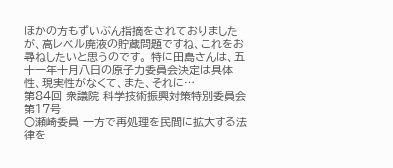ほかの方もずいぶん指摘をされておりましたが、高レベル廃液の貯蔵問題ですね、これをお尋ねしたいと思うのです。 特に田島さんは、五十一年十月八日の原子力委員会決定は具体性、現実性がなくて、また、それに…
第84回 衆議院 科学技術振興対策特別委員会 第17号
○瀬崎委員 一方で再処理を民間に拡大する法律を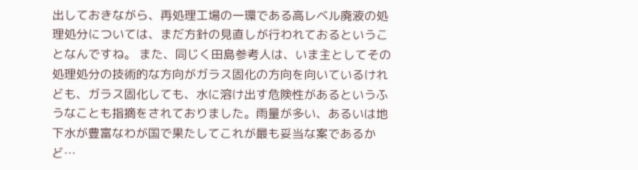出しておきながら、再処理工場の一環である高レベル廃液の処理処分については、まだ方針の見直しが行われておるということなんですね。 また、同じく田島参考人は、いま主としてその処理処分の技術的な方向がガラス固化の方向を向いているけれども、ガラス固化しても、水に溶け出す危険性があるというふうなことも指摘をされておりました。雨量が多い、あるいは地下水が豊富なわが国で果たしてこれが最も妥当な案であるかど…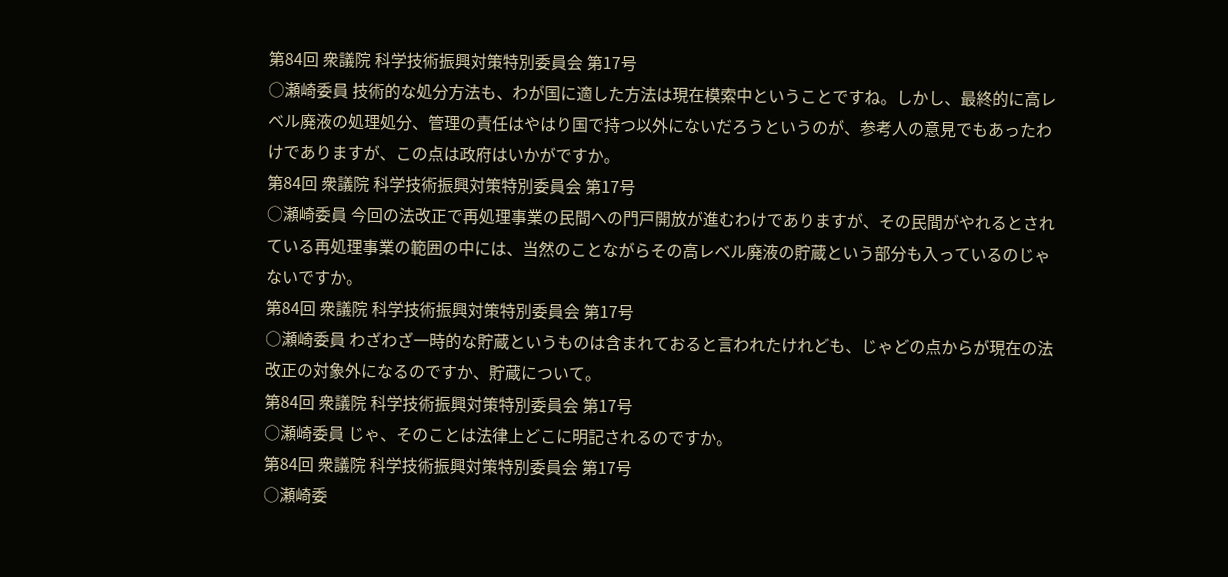第84回 衆議院 科学技術振興対策特別委員会 第17号
○瀬崎委員 技術的な処分方法も、わが国に適した方法は現在模索中ということですね。しかし、最終的に高レベル廃液の処理処分、管理の責任はやはり国で持つ以外にないだろうというのが、参考人の意見でもあったわけでありますが、この点は政府はいかがですか。
第84回 衆議院 科学技術振興対策特別委員会 第17号
○瀬崎委員 今回の法改正で再処理事業の民間への門戸開放が進むわけでありますが、その民間がやれるとされている再処理事業の範囲の中には、当然のことながらその高レベル廃液の貯蔵という部分も入っているのじゃないですか。
第84回 衆議院 科学技術振興対策特別委員会 第17号
○瀬崎委員 わざわざ一時的な貯蔵というものは含まれておると言われたけれども、じゃどの点からが現在の法改正の対象外になるのですか、貯蔵について。
第84回 衆議院 科学技術振興対策特別委員会 第17号
○瀬崎委員 じゃ、そのことは法律上どこに明記されるのですか。
第84回 衆議院 科学技術振興対策特別委員会 第17号
○瀬崎委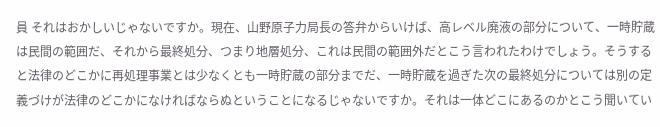員 それはおかしいじゃないですか。現在、山野原子力局長の答弁からいけば、高レベル廃液の部分について、一時貯蔵は民間の範囲だ、それから最終処分、つまり地層処分、これは民間の範囲外だとこう言われたわけでしょう。そうすると法律のどこかに再処理事業とは少なくとも一時貯蔵の部分までだ、一時貯蔵を過ぎた次の最終処分については別の定義づけが法律のどこかになければならぬということになるじゃないですか。それは一体どこにあるのかとこう聞いてい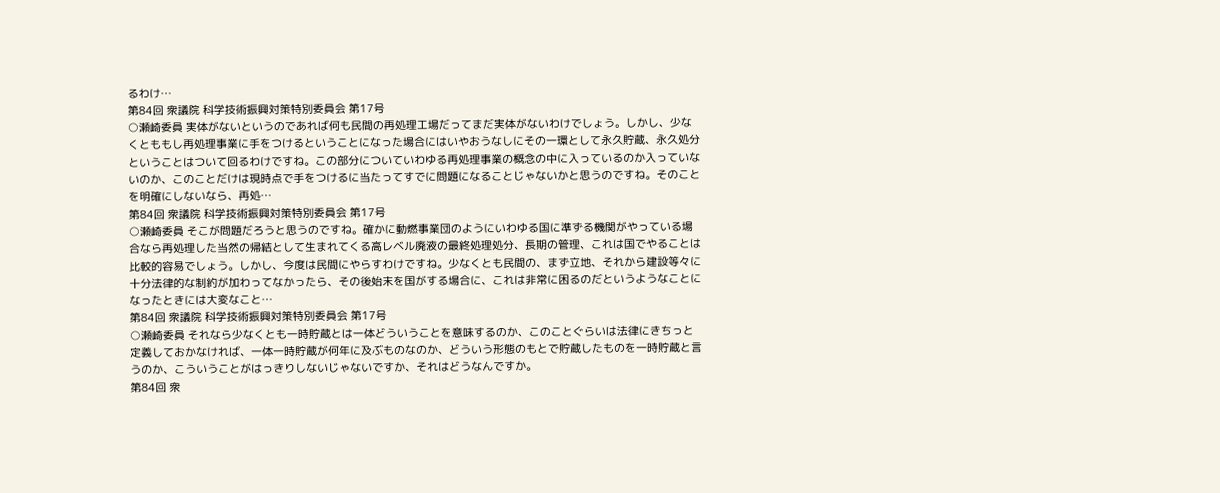るわけ…
第84回 衆議院 科学技術振興対策特別委員会 第17号
○瀬崎委員 実体がないというのであれば何も民間の再処理工場だってまだ実体がないわけでしょう。しかし、少なくとももし再処理事業に手をつけるということになった場合にはいやおうなしにその一環として永久貯蔵、永久処分ということはついて回るわけですね。この部分についていわゆる再処理事業の概念の中に入っているのか入っていないのか、このことだけは現時点で手をつけるに当たってすでに問題になることじゃないかと思うのですね。そのことを明確にしないなら、再処…
第84回 衆議院 科学技術振興対策特別委員会 第17号
○瀬崎委員 そこが問題だろうと思うのですね。確かに動燃事業団のようにいわゆる国に準ずる機関がやっている場合なら再処理した当然の帰結として生まれてくる高レベル廃液の最終処理処分、長期の管理、これは国でやることは比較的容易でしょう。しかし、今度は民間にやらすわけですね。少なくとも民間の、まず立地、それから建設等々に十分法律的な制約が加わってなかったら、その後始末を国がする場合に、これは非常に困るのだというようなことになったときには大変なこと…
第84回 衆議院 科学技術振興対策特別委員会 第17号
○瀬崎委員 それなら少なくとも一時貯蔵とは一体どういうことを意味するのか、このことぐらいは法律にきちっと定義しておかなければ、一体一時貯蔵が何年に及ぶものなのか、どういう形態のもとで貯蔵したものを一時貯蔵と言うのか、こういうことがはっきりしないじゃないですか、それはどうなんですか。
第84回 衆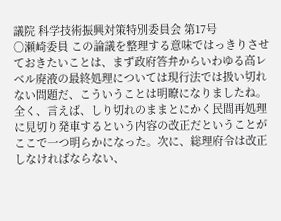議院 科学技術振興対策特別委員会 第17号
○瀬崎委員 この論議を整理する意味ではっきりさせておきたいことは、まず政府答弁からいわゆる高レベル廃液の最終処理については現行法では扱い切れない問題だ、こういうことは明瞭になりましたね。全く、言えば、しり切れのままとにかく民間再処理に見切り発車するという内容の改正だということがここで一つ明らかになった。次に、総理府令は改正しなければならない、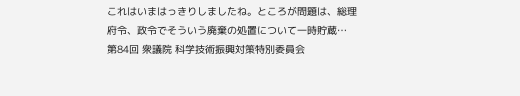これはいまはっきりしましたね。ところが問題は、総理府令、政令でそういう廃棄の処置について一時貯蔵…
第84回 衆議院 科学技術振興対策特別委員会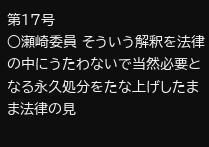第17号
○瀬崎委員 そういう解釈を法律の中にうたわないで当然必要となる永久処分をたな上げしたまま法律の見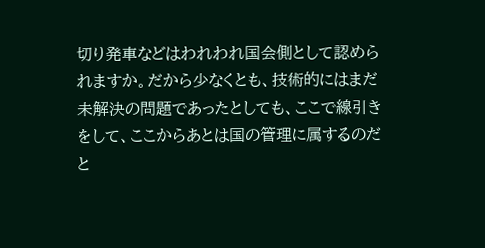切り発車などはわれわれ国会側として認められますか。だから少なくとも、技術的にはまだ未解決の問題であったとしても、ここで線引きをして、ここからあとは国の管理に属するのだと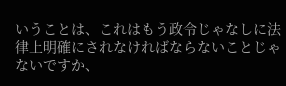いうことは、これはもう政令じゃなしに法律上明確にされなければならないことじゃないですか、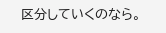区分していくのなら。